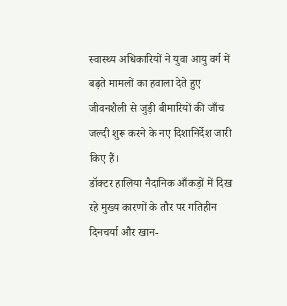स्वास्थ्य अधिकारियों ने युवा आयु वर्ग में बढ़ते मामलों का हवाला देते हुए जीवनशैली से जुड़ी बीमारियों की जाँच जल्दी शुरू करने के नए दिशानिर्देश जारी किए हैं।
डॉक्टर हालिया नैदानिक आँकड़ों में दिख रहे मुख्य कारणों के तौर पर गतिहीन दिनचर्या और खान-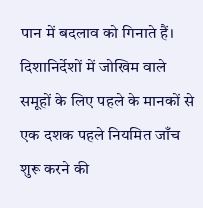पान में बदलाव को गिनाते हैं।
दिशानिर्देशों में जोखिम वाले समूहों के लिए पहले के मानकों से एक दशक पहले नियमित जाँच शुरू करने की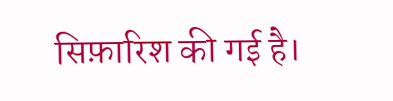सिफ़ारिश की गई है।